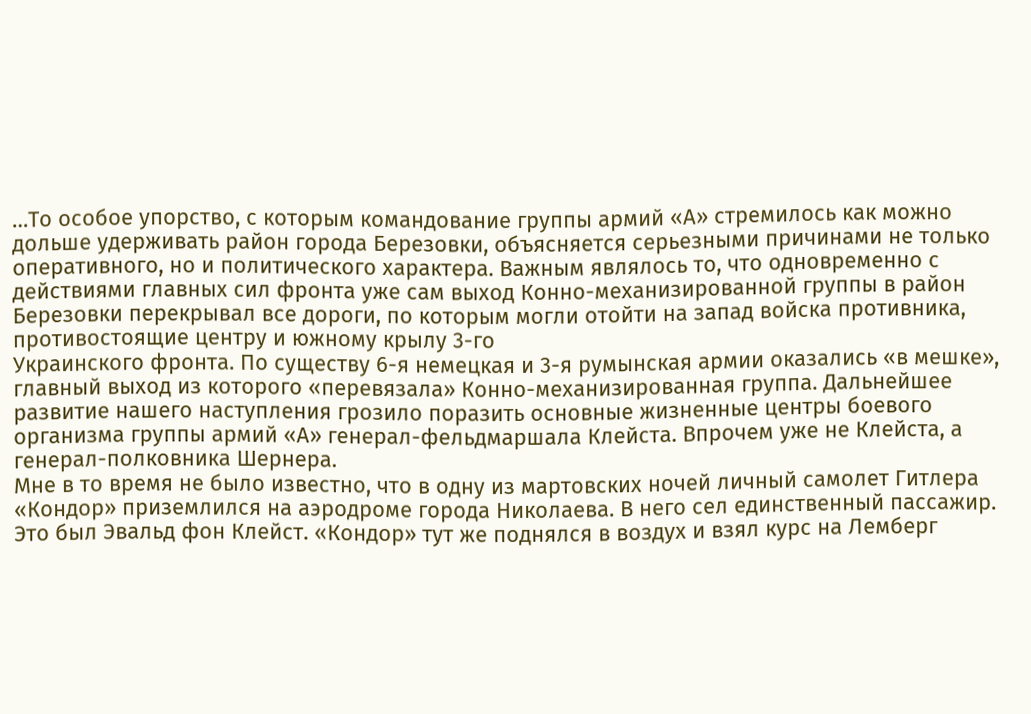…То особое упорство, с которым командование группы армий «А» стремилось как можно дольше удерживать район города Березовки, объясняется серьезными причинами не только оперативного, но и политического характера. Важным являлось то, что одновременно с действиями главных сил фронта уже сам выход Конно-механизированной группы в район Березовки перекрывал все дороги, по которым могли отойти на запад войска противника, противостоящие центру и южному крылу 3-го
Украинского фронта. По существу 6-я немецкая и 3-я румынская армии оказались «в мешке», главный выход из которого «перевязала» Конно-механизированная группа. Дальнейшее развитие нашего наступления грозило поразить основные жизненные центры боевого организма группы армий «А» генерал-фельдмаршала Клейста. Впрочем уже не Клейста, а генерал-полковника Шернера.
Мне в то время не было известно, что в одну из мартовских ночей личный самолет Гитлера «Кондор» приземлился на аэродроме города Николаева. В него сел единственный пассажир. Это был Эвальд фон Клейст. «Кондор» тут же поднялся в воздух и взял курс на Лемберг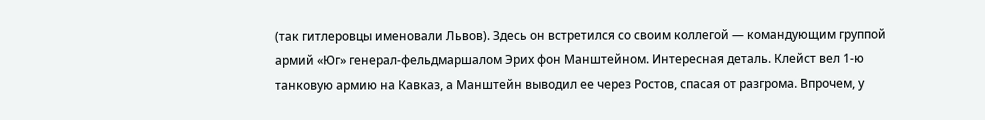(так гитлеровцы именовали Львов). Здесь он встретился со своим коллегой — командующим группой армий «Юг» генерал-фельдмаршалом Эрих фон Манштейном. Интересная деталь. Клейст вел 1-ю танковую армию на Кавказ, а Манштейн выводил ее через Ростов, спасая от разгрома. Впрочем, у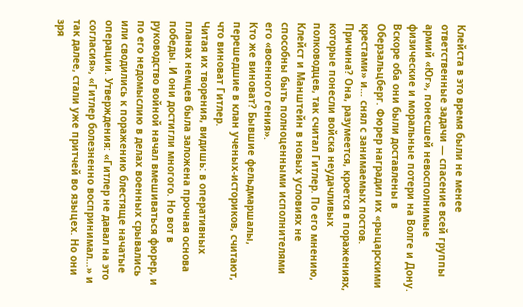Клейста в это время были не менее ответственные задачи — спасение всей группы армий «Юг», понесшей невосполнимые физические и моральные потери на Волге и Дону. Вскоре оба они были доставлены в Оберзальцберг. Фюрер наградил их «рыцарскими крестами» и… снял с занимаемых постов. Причина? Она, разумеется, кроется в поражениях, которые понесли войска неудачливых полководцев, так считал Гитлер. По его мнению, Клейст и Манштейн в новых условиях не способны быть полноценными исполнителями его «военного гения».
Кто же виноват? Бывшие фельдмаршалы, перешедшие в клан ученых-историков, считают, что виноват Гитлер.
Читая их творения, видишь: в оперативных планах немцев была заложена прочная основа победы. И они достигли многого. Но вот в руководство войной начал вмешиваться фюрер, и по его недомыслию в делах военных срывались или сводились к поражению блестяще начатые операции. Утверждения: «Гитлер не давал на это согласия», «Гитлер болезненно воспринимал…» и так далее, стали уже притчей во языцех. Но они зря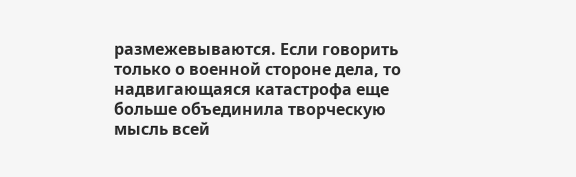размежевываются. Если говорить только о военной стороне дела, то надвигающаяся катастрофа еще больше объединила творческую мысль всей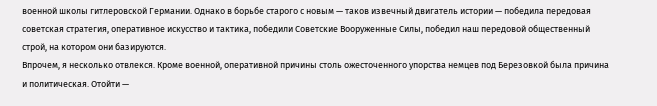военной школы гитлеровской Германии. Однако в борьбе старого с новым — таков извечный двигатель истории — победила передовая советская стратегия, оперативное искусство и тактика, победили Советские Вооруженные Силы, победил наш передовой общественный строй, на котором они базируются.
Впрочем, я несколько отвлекся. Кроме военной, оперативной причины столь ожесточенного упорства немцев под Березовкой была причина и политическая. Отойти —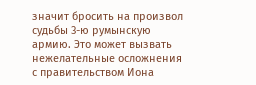значит бросить на произвол судьбы 3-ю румынскую армию. Это может вызвать нежелательные осложнения с правительством Иона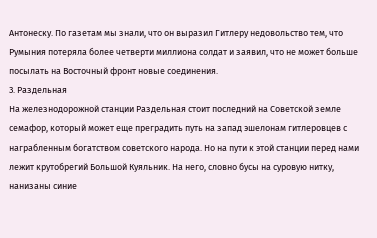Антонеску. По газетам мы знали, что он выразил Гитлеру недовольство тем, что Румыния потеряла более четверти миллиона солдат и заявил, что не может больше посылать на Восточный фронт новые соединения.
3. Раздельная
На железнодорожной станции Раздельная стоит последний на Советской земле семафор, который может еще преградить путь на запад эшелонам гитлеровцев с награбленным богатством советского народа. Но на пути к этой станции перед нами лежит крутобрегий Большой Куяльник. На него, словно бусы на суровую нитку, нанизаны синие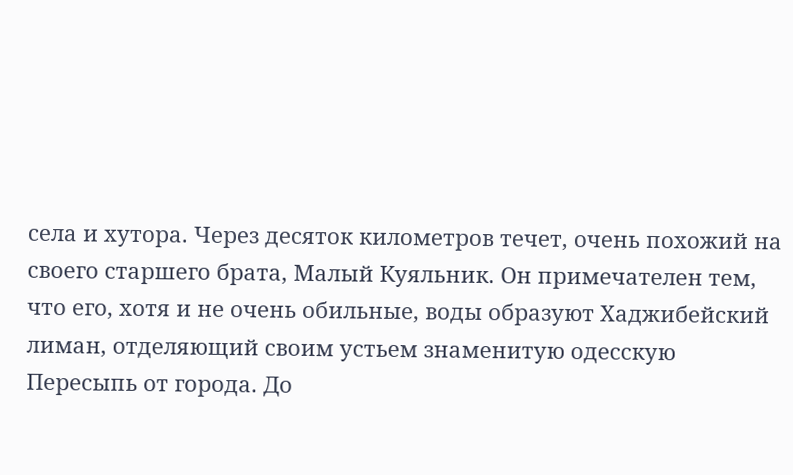села и хутора. Через десяток километров течет, очень похожий на своего старшего брата, Малый Куяльник. Он примечателен тем, что его, хотя и не очень обильные, воды образуют Хаджибейский лиман, отделяющий своим устьем знаменитую одесскую Пересыпь от города. До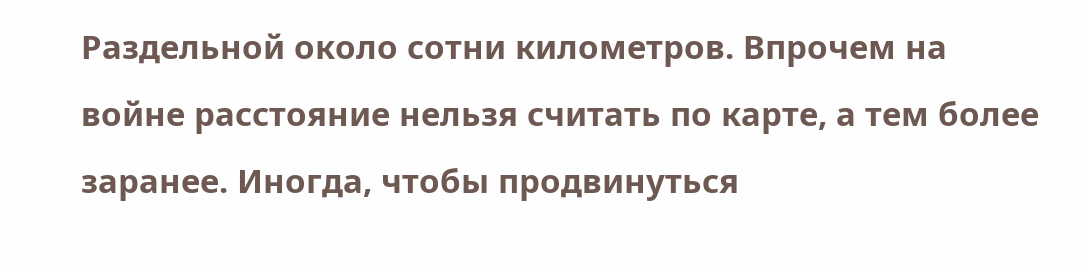Раздельной около сотни километров. Впрочем на войне расстояние нельзя считать по карте, а тем более заранее. Иногда, чтобы продвинуться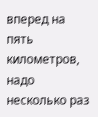вперед на пять километров, надо несколько раз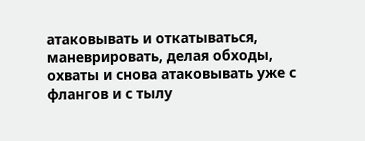атаковывать и откатываться, маневрировать, делая обходы, охваты и снова атаковывать уже с флангов и с тылу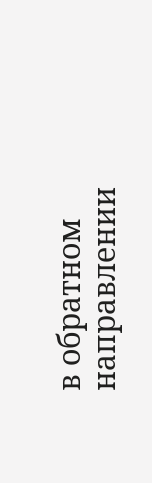в обратном направлении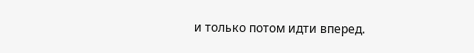и только потом идти вперед.